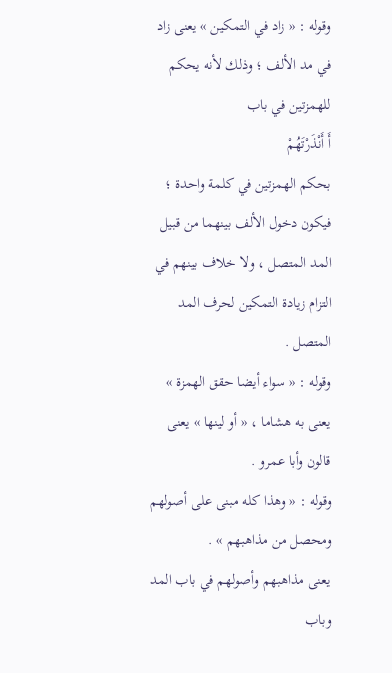وقوله : « زاد في التمكين » يعنى زاد في مد الألف ؛ وذلك لأنه يحكم للهمزتين في باب
أَ أَنْذَرْتَهُمْ
بحكم الهمزتين في كلمة واحدة ؛ فيكون دخول الألف بينهما من قبيل المد المتصل ، ولا خلاف بينهم في التزام زيادة التمكين لحرف المد المتصل .
وقوله : « سواء أيضا حقق الهمزة » يعنى به هشاما ، « أو لينها » يعنى قالون وأبا عمرو .
وقوله : « وهذا كله مبنى على أصولهم ومحصل من مذاهبهم » .
يعنى مذاهبهم وأصولهم في باب المد وباب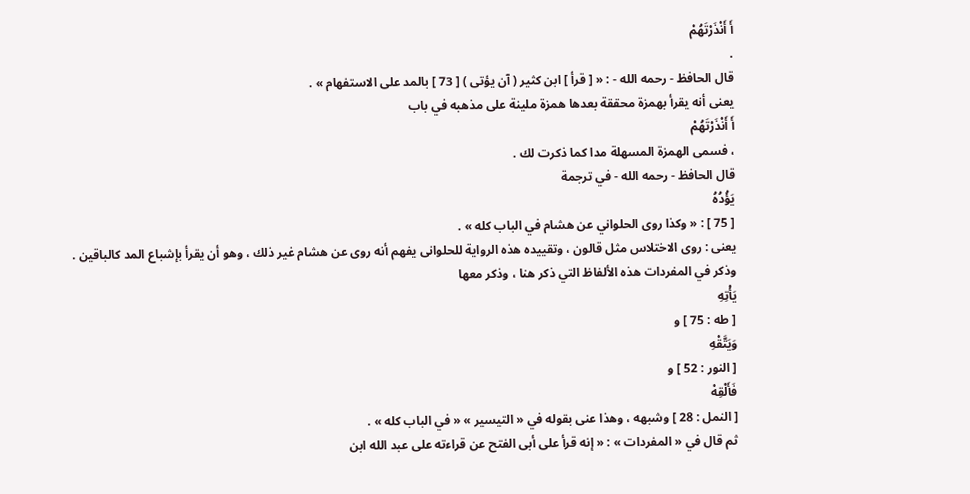أَ أَنْذَرْتَهُمْ
.
قال الحافظ - رحمه الله - : « [ قرأ ] ابن كثير ( آن يؤتى ) [ 73 ] بالمد على الاستفهام » .
يعنى أنه يقرأ بهمزة محققة بعدها همزة ملينة على مذهبه في باب
أَ أَنْذَرْتَهُمْ
، فسمى الهمزة المسهلة مدا كما ذكرت لك .
قال الحافظ - رحمه الله - في ترجمة
يَؤُدُهُ
[ 75 ] : « وكذا روى الحلواني عن هشام في الباب كله » .
يعنى : روى الاختلاس مثل قالون ، وتقييده هذه الرواية للحلوانى يفهم أنه روى عن هشام غير ذلك ، وهو أن يقرأ بإشباع المد كالباقين .
وذكر في المفردات هذه الألفاظ التي ذكر هنا ، وذكر معها
يَأْتِهِ
[ طه : 75 ] و
وَيَتَّقْهِ
[ النور : 52 ] و
فَأَلْقِهْ
[ النمل : 28 ] وشبهه ، وهذا عنى بقوله في « التيسير » « في الباب كله » .
ثم قال في « المفردات » : « إنه قرأ على أبى الفتح عن قراءته على عبد الله ابن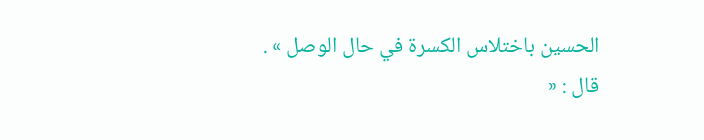الحسين باختلاس الكسرة في حال الوصل » .
قال : «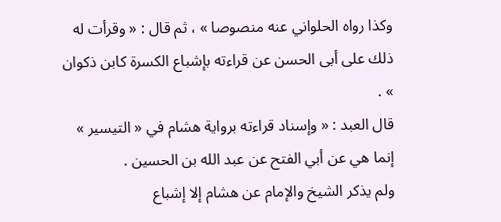وكذا رواه الحلواني عنه منصوصا » ، ثم قال : « وقرأت له ذلك على أبى الحسن عن قراءته بإشباع الكسرة كابن ذكوان » .
قال العبد : « وإسناد قراءته برواية هشام في « التيسير » إنما هي عن أبي الفتح عن عبد الله بن الحسين .
ولم يذكر الشيخ والإمام عن هشام إلا إشباع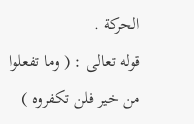الحركة .
قوله تعالى : ( وما تفعلوا من خير فلن تكفروه )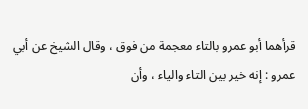قرأهما أبو عمرو بالتاء معجمة من فوق ، وقال الشيخ عن أبي عمرو : إنه خير بين التاء والياء ، وأن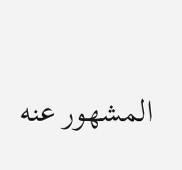المشهور عنه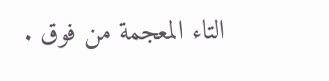التاء المعجمة من فوق .